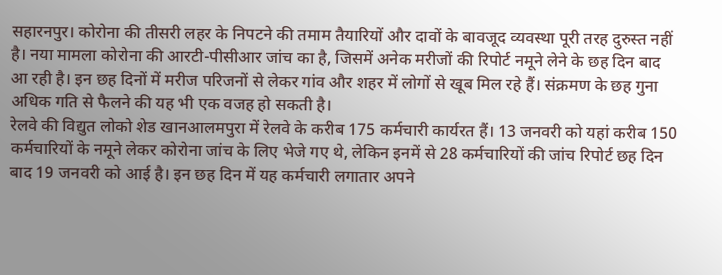सहारनपुर। कोरोना की तीसरी लहर के निपटने की तमाम तैयारियों और दावों के बावजूद व्यवस्था पूरी तरह दुरुस्त नहीं है। नया मामला कोरोना की आरटी-पीसीआर जांच का है, जिसमें अनेक मरीजों की रिपोर्ट नमूने लेने के छह दिन बाद आ रही है। इन छह दिनों में मरीज परिजनों से लेकर गांव और शहर में लोगों से खूब मिल रहे हैं। संक्रमण के छह गुना अधिक गति से फैलने की यह भी एक वजह हो सकती है।
रेलवे की विद्युत लोको शेड खानआलमपुरा में रेलवे के करीब 175 कर्मचारी कार्यरत हैं। 13 जनवरी को यहां करीब 150 कर्मचारियों के नमूने लेकर कोरोना जांच के लिए भेजे गए थे, लेकिन इनमें से 28 कर्मचारियों की जांच रिपोर्ट छह दिन बाद 19 जनवरी को आई है। इन छह दिन में यह कर्मचारी लगातार अपने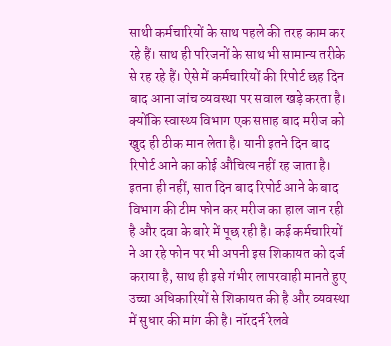साथी कर्मचारियों के साथ पहले की तरह काम कर रहे हैं। साथ ही परिजनों के साथ भी सामान्य तरीके से रह रहे हैं। ऐसे में कर्मचारियों की रिपोर्ट छह दिन बाद आना जांच व्यवस्था पर सवाल खड़े करता है। क्योंकि स्वास्थ्य विभाग एक सप्ताह बाद मरीज को खुद ही ठीक मान लेता है। यानी इतने दिन बाद रिपोर्ट आने का कोई औचित्य नहीं रह जाता है। इतना ही नहीं, सात दिन बाद रिपोर्ट आने के बाद विभाग की टीम फोन कर मरीज का हाल जान रही है और दवा के बारे में पूछ रही है। कई कर्मचारियों ने आ रहे फोन पर भी अपनी इस शिकायत को दर्ज कराया है, साथ ही इसे गंभीर लापरवाही मानते हुए उच्चा अधिकारियों से शिकायत की है और व्यवस्था में सुधार की मांग की है। नॉरदर्न रेलवे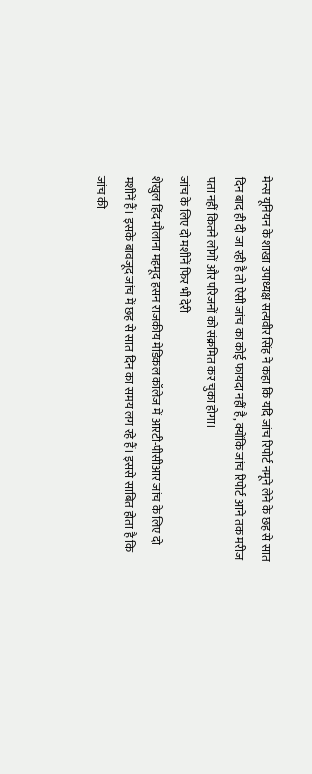मेन्स यूनियन के शाखा उपाध्यक्ष सत्यवीर सिंह ने कहा कि यदि जांच रिपोर्ट नमूने लेने के छह से सात दिन बाद ही दी जा रही है तो ऐसी जांच का कोई फायदा नहीं है, क्योंकि जांच रिपोर्ट आने तक मरीज पता नहीं कितने लोगों और परिजनों को संक्रमित कर चुका होगा।
जांच के लिए दो मशीनें फिर भी देरी
शेखुल हिंद मौलाना महमूद हसन राजकीय मेडिकल कॉलेज में आरटी-पीसीआर जांच के लिए दो मशीनें हैं। इसके बावजूद जांच में छह से सात दिन का समय लग रहे हैं। इससे साबित होता है कि जांच की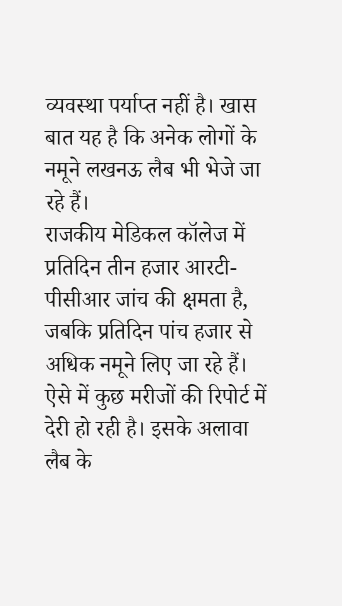व्यवस्था पर्याप्त नहीं है। खास बात यह है कि अनेक लोगों के नमूने लखनऊ लैब भी भेजे जा रहे हैं।
राजकीय मेडिकल कॉलेज में प्रतिदिन तीन हजार आरटी-पीसीआर जांच की क्षमता है, जबकि प्रतिदिन पांच हजार से अधिक नमूने लिए जा रहे हैं। ऐसे में कुछ मरीजों की रिपोर्ट में देरी हो रही है। इसके अलावा लैब के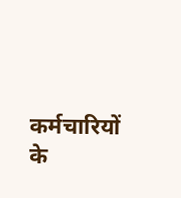कर्मचारियों के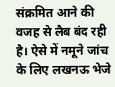संक्रमित आने की वजह से लैब बंद रही है। ऐसे में नमूने जांच के लिए लखनऊ भेजे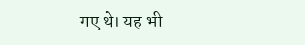गए थे। यह भी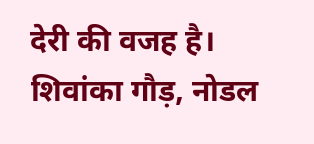देरी की वजह है।
शिवांका गौड़, नोडल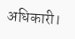अधिकारी।